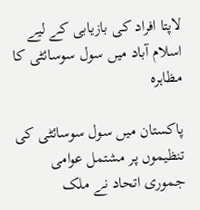لاپتا افراد کی بازیابی کے لیے اسلام آباد میں سول سوسائٹی کا مظاہرہ

پاکستان میں سول سوسائٹی کی تنظیموں پر مشتمل عوامی جموری اتحاد نے ملک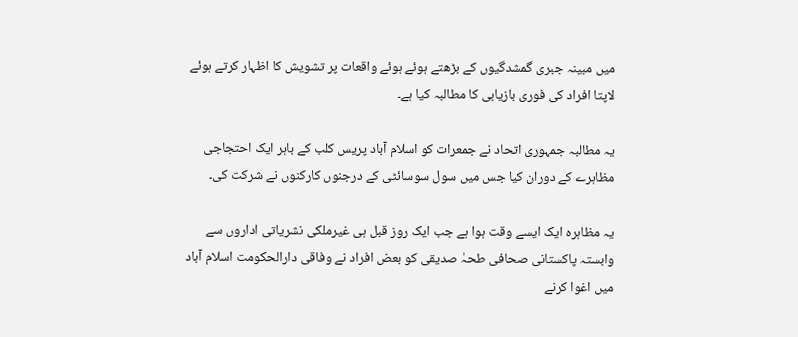میں مبینہ جبری گمشدگیوں کے بڑھتے ہوئے ہوئے واقعات پر تشویش کا اظہار کرتے ہوئے لاپتا افراد کی فوری بازیابی کا مطالبہ کیا ہے۔

یہ مطالبہ جمہوری اتحاد نے جمعرات کو اسلام آباد پریس کلب کے باہر ایک احتجاجی مظاہرے کے دوران کیا جس میں سول سوسائٹی کے درجنوں کارکنوں نے شرکت کی۔

یہ مظاہرہ ایک ایسے وقت ہوا ہے جب ایک روز قبل ہی غیرملکی نشریاتی اداروں سے وابستہ پاکستانی صحافی طحہٰ صدیقی کو بعض افراد نے وفاقی دارالحکومت اسلام آباد میں اغوا کرنے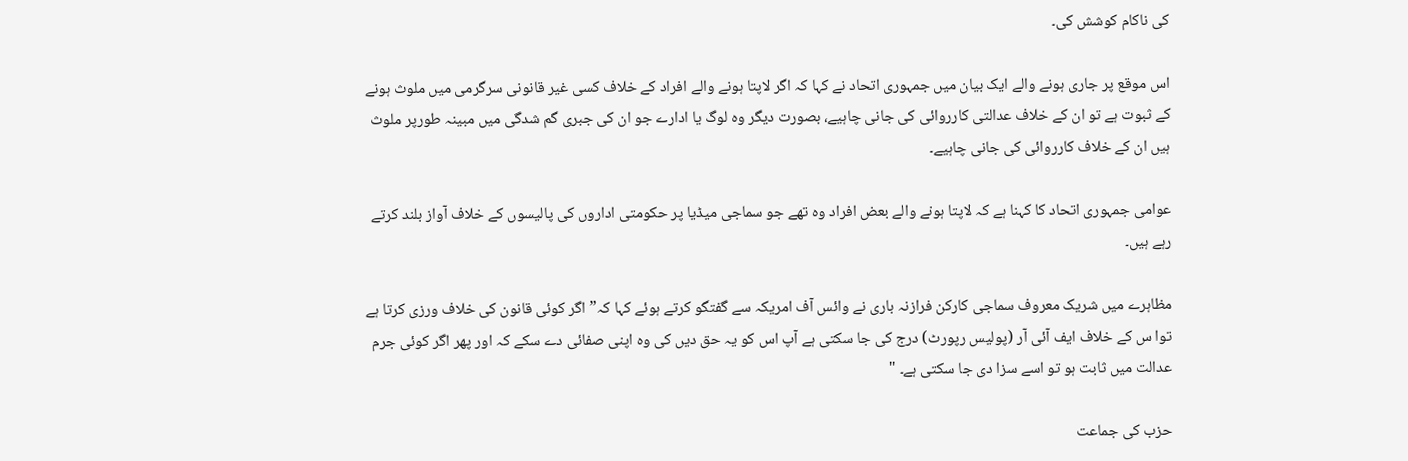کی ناکام کوشش کی۔

اس موقع پر جاری ہونے والے ایک بیان میں جمہوری اتحاد نے کہا کہ اگر لاپتا ہونے والے افراد کے خلاف کسی غیر قانونی سرگرمی میں ملوث ہونے کے ثبوت ہے تو ان کے خلاف عدالتی کارروائی کی جانی چاہیے، بصورت دیگر وہ لوگ یا ادارے جو ان کی جبری گم شدگی میں مبینہ طورپر ملوث ہیں ان کے خلاف کارروائی کی جانی چاہیے۔

عوامی جمہوری اتحاد کا کہنا ہے کہ لاپتا ہونے والے بعض افراد وہ تھے جو سماجی میڈیا پر حکومتی اداروں کی پالیسوں کے خلاف آواز بلند کرتے رہے ہیں۔

مظاہرے میں شریک معروف سماجی کارکن فرازنہ باری نے وائس آف امریکہ سے گفتگو کرتے ہوئے کہا کہ”اگر کوئی قانون کی خلاف ورزی کرتا ہے توا س کے خلاف ایف آئی آر (پولیس رپورٹ) درج کی جا سکتی ہے آپ اس کو یہ حق دیں کی وہ اپنی صفائی دے سکے کہ اور پھر اگر کوئی جرم عدالت میں ثابت ہو تو اسے سزا دی جا سکتی ہے۔ "

حزب کی جماعت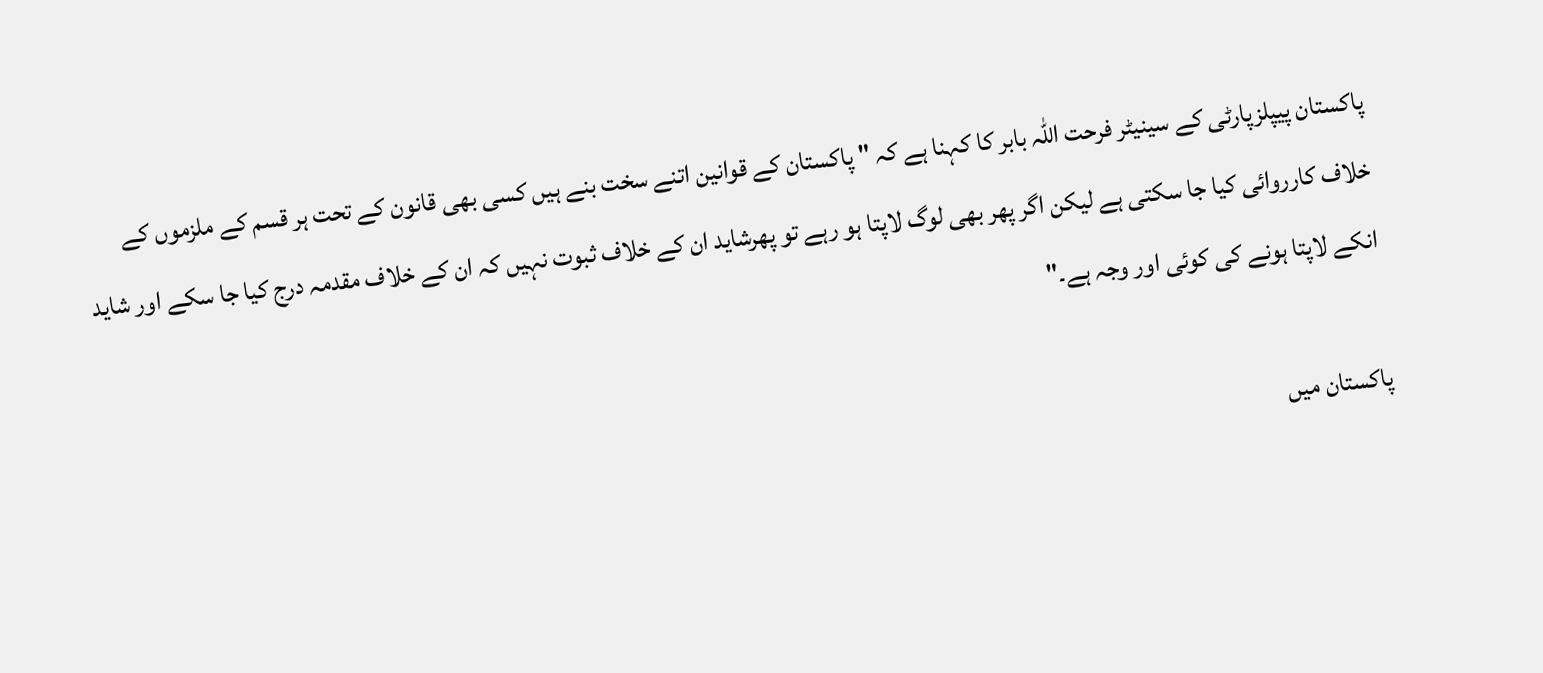پاکستان پیپلزپارٹی کے سینیٹر فرحت اللہ بابر کا کہنا ہے کہ " پاکستان کے قوانین اتنے سخت بنے ہیں کسی بھی قانون کے تحت ہر قسم کے ملزموں کے خلاف کارروائی کیا جا سکتی ہے لیکن اگر پھر بھی لوگ لاپتا ہو رہے تو پھرشاید ان کے خلاف ثبوت نہیں کہ ان کے خلاف مقدمہ درج کیا جا سکے اور شاید انکے لاپتا ہونے کی کوئی اور وجہ ہے۔"

پاکستان میں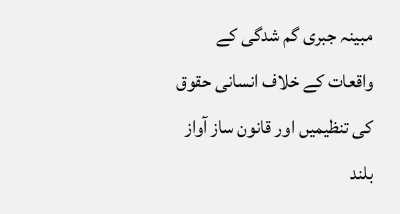مبینہ جبری گم شدگی کے واقعات کے خلاف انسانی حقوق کی تنظیمیں اور قانون ساز آواز بلند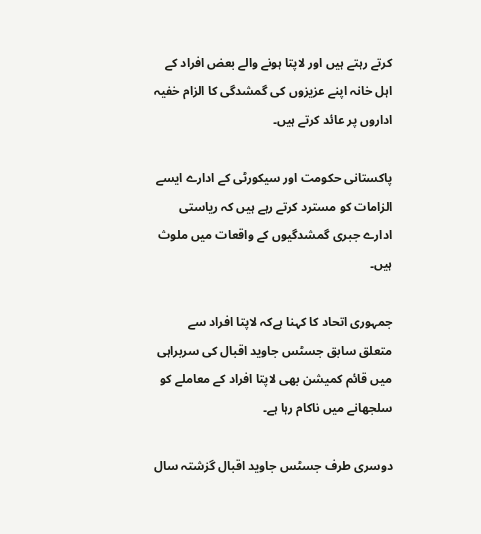کرتے رہتے ہیں اور لاپتا ہونے والے بعض افراد کے اہل خانہ اپنے عزیزوں کی گمشدگی کا الزام خفیہ اداروں پر عائد کرتے ہیں۔

پاکستانی حکومت اور سیکورٹی کے ادارے ایسے الزامات کو مسترد کرتے رہے ہیں کہ ریاستی ادارے جبری گمشدگیوں کے واقعات میں ملوث ہیں۔

جمہوری اتحاد کا کہنا ہےکہ لاپتا افراد سے متعلق سابق جسٹس جاوید اقبال کی سربراہی میں قائم کمیشن بھی لاپتا افراد کے معاملے کو سلجھانے میں ناکام رہا ہے۔

دوسری طرف جسٹس جاوید اقبال گزشتہ سال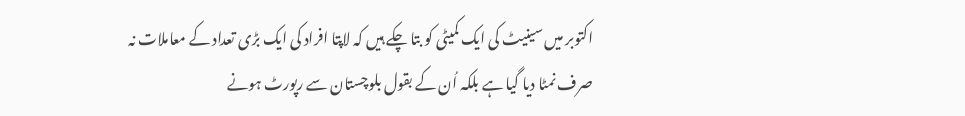اکتوبر میں سینیٹ کی ایک کمیٹی کو بتا چکے ہیں کہ لاپتا افراد کی ایک بڑی تعداد کے معاملات نہ صرف نمٹا دیا گیا ہے بلکہ اُن کے بقول بلوچستان سے رپورٹ ہونے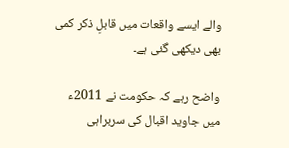والے ایسے واقعات میں قابلِ ذکر کمی بھی دیکھی گئی ہے۔

واضح رہے کہ حکومت نے 2011ء میں جاوید اقبال کی سربراہی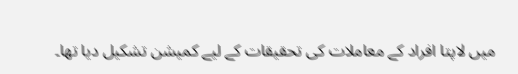میں لاپتا افراد کے معاملات کی تحقیقات کے لیے کمیشن تشکیل دیا تھا۔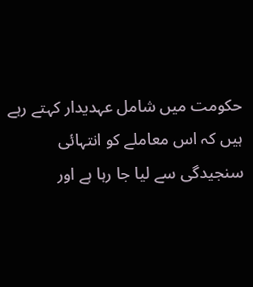حکومت میں شامل عہدیدار کہتے رہے ہیں کہ اس معاملے کو انتہائی سنجیدگی سے لیا جا رہا ہے اور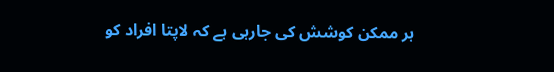ہر ممکن کوشش کی جارہی ہے کہ لاپتا افراد کو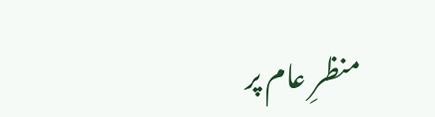منظرِ عام پر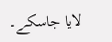لایا جاسکے۔